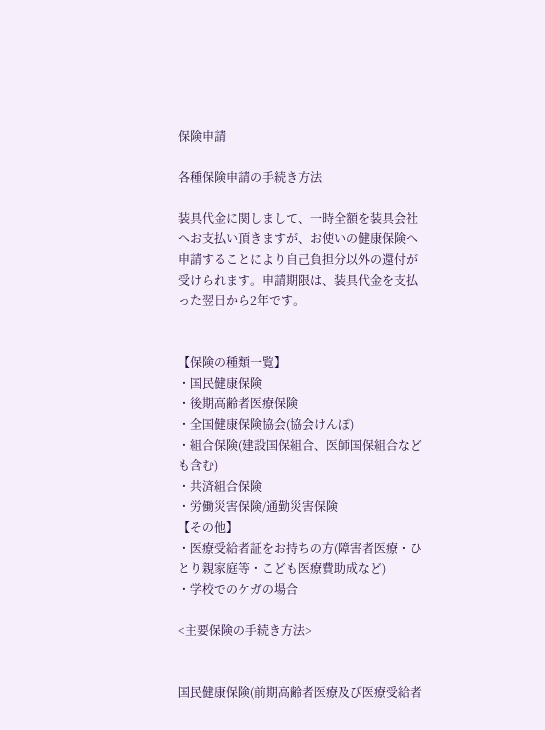保険申請

各種保険申請の手続き方法

装具代金に関しまして、一時全額を装具会社へお支払い頂きますが、お使いの健康保険へ申請することにより自己負担分以外の還付が受けられます。申請期限は、装具代金を支払った翌日から2年です。


【保険の種類一覧】
・国民健康保険
・後期高齢者医療保険
・全国健康保険協会(協会けんぽ)
・組合保険(建設国保組合、医師国保組合なども含む)
・共済組合保険
・労働災害保険/通勤災害保険
【その他】
・医療受給者証をお持ちの方(障害者医療・ひとり親家庭等・こども医療費助成など)
・学校でのケガの場合

<主要保険の手続き方法>


国民健康保険(前期高齢者医療及び医療受給者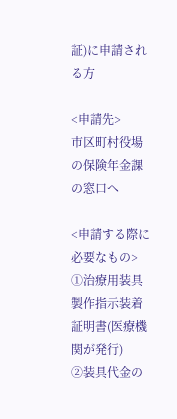証)に申請される方

<申請先>
市区町村役場の保険年金課の窓口へ

<申請する際に必要なもの>
①治療用装具製作指示装着証明書(医療機関が発行)
②装具代金の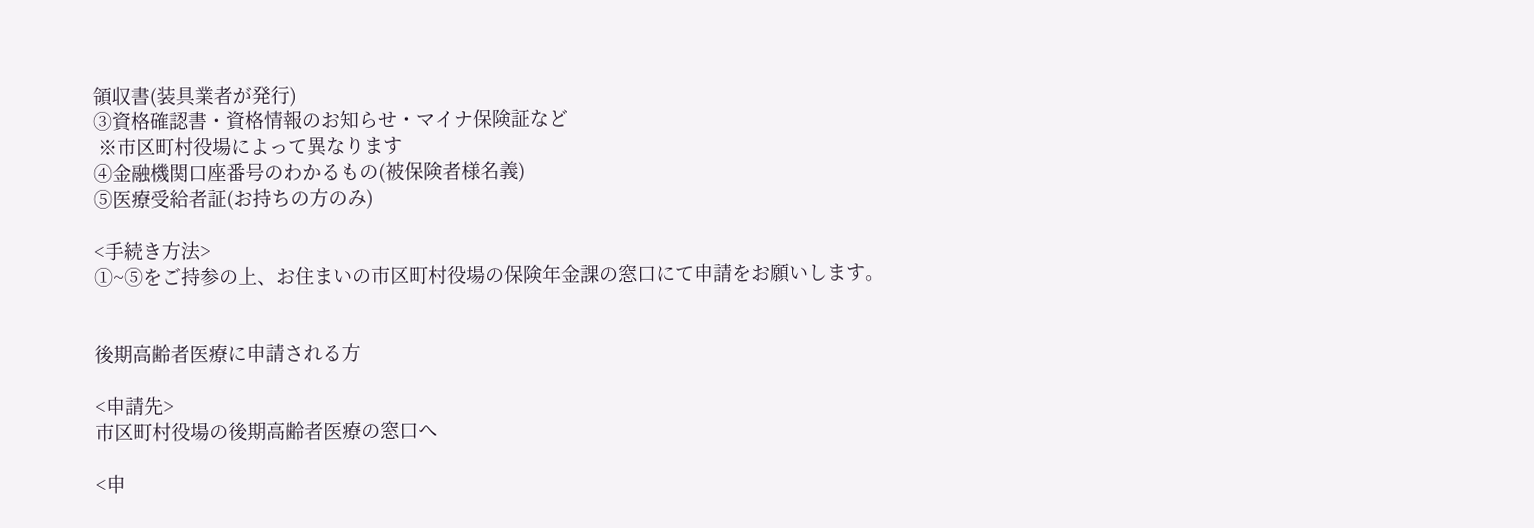領収書(装具業者が発行)
③資格確認書・資格情報のお知らせ・マイナ保険証など
 ※市区町村役場によって異なります
④金融機関口座番号のわかるもの(被保険者様名義)
⑤医療受給者証(お持ちの方のみ)

<手続き方法>
①~⑤をご持参の上、お住まいの市区町村役場の保険年金課の窓口にて申請をお願いします。


後期高齢者医療に申請される方

<申請先>
市区町村役場の後期高齢者医療の窓口へ

<申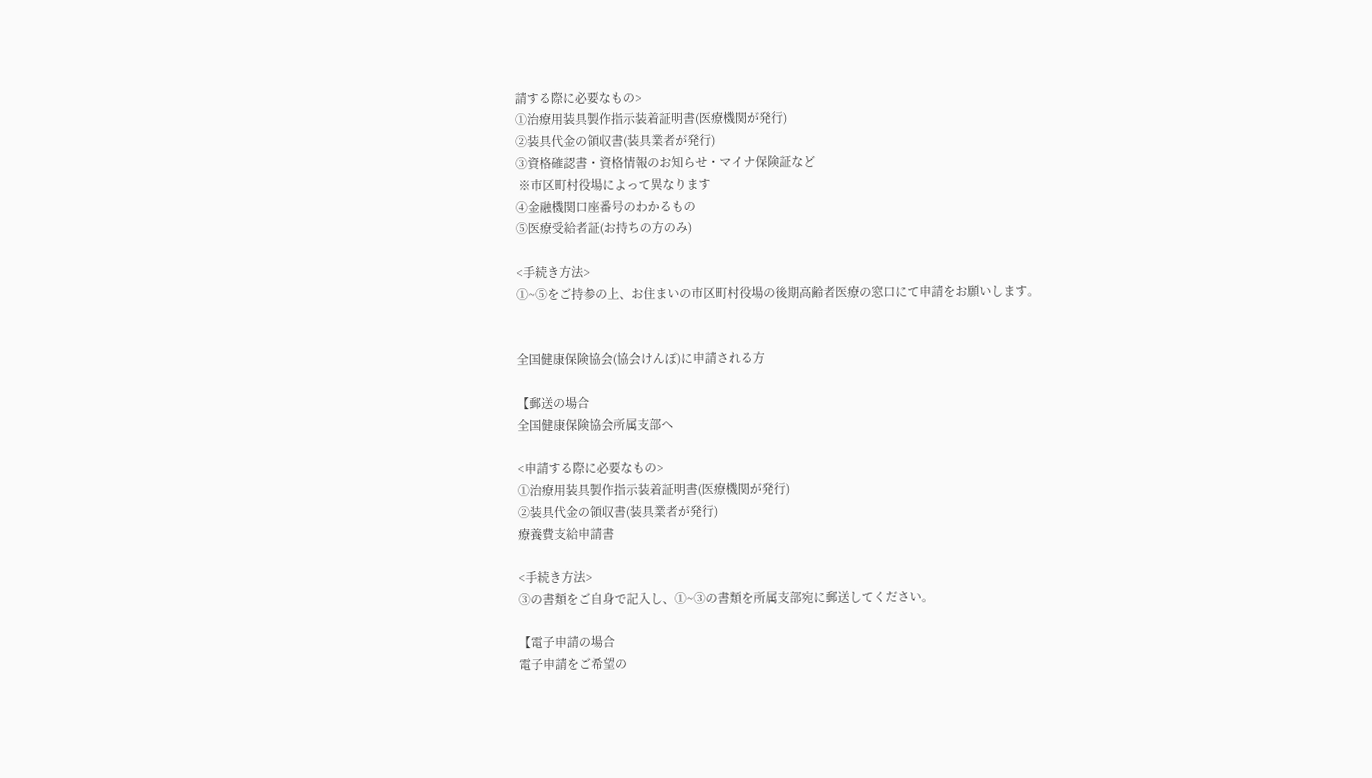請する際に必要なもの>
①治療用装具製作指示装着証明書(医療機関が発行)
②装具代金の領収書(装具業者が発行)
③資格確認書・資格情報のお知らせ・マイナ保険証など
 ※市区町村役場によって異なります
④金融機関口座番号のわかるもの
⑤医療受給者証(お持ちの方のみ)

<手続き方法>
①~⑤をご持参の上、お住まいの市区町村役場の後期高齢者医療の窓口にて申請をお願いします。


全国健康保険協会(協会けんぽ)に申請される方

【郵送の場合
全国健康保険協会所属支部へ

<申請する際に必要なもの>
①治療用装具製作指示装着証明書(医療機関が発行)
②装具代金の領収書(装具業者が発行)
療養費支給申請書

<手続き方法>
③の書類をご自身で記入し、①~③の書類を所属支部宛に郵送してください。

【電子申請の場合
電子申請をご希望の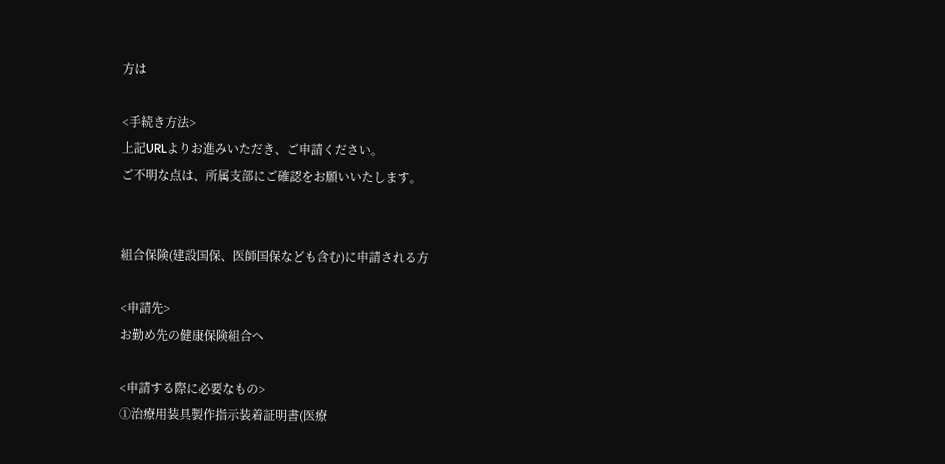方は

<手続き方法>
上記URLよりお進みいただき、ご申請ください。
ご不明な点は、所属支部にご確認をお願いいたします。


組合保険(建設国保、医師国保なども含む)に申請される方

<申請先>
お勤め先の健康保険組合へ

<申請する際に必要なもの>
①治療用装具製作指示装着証明書(医療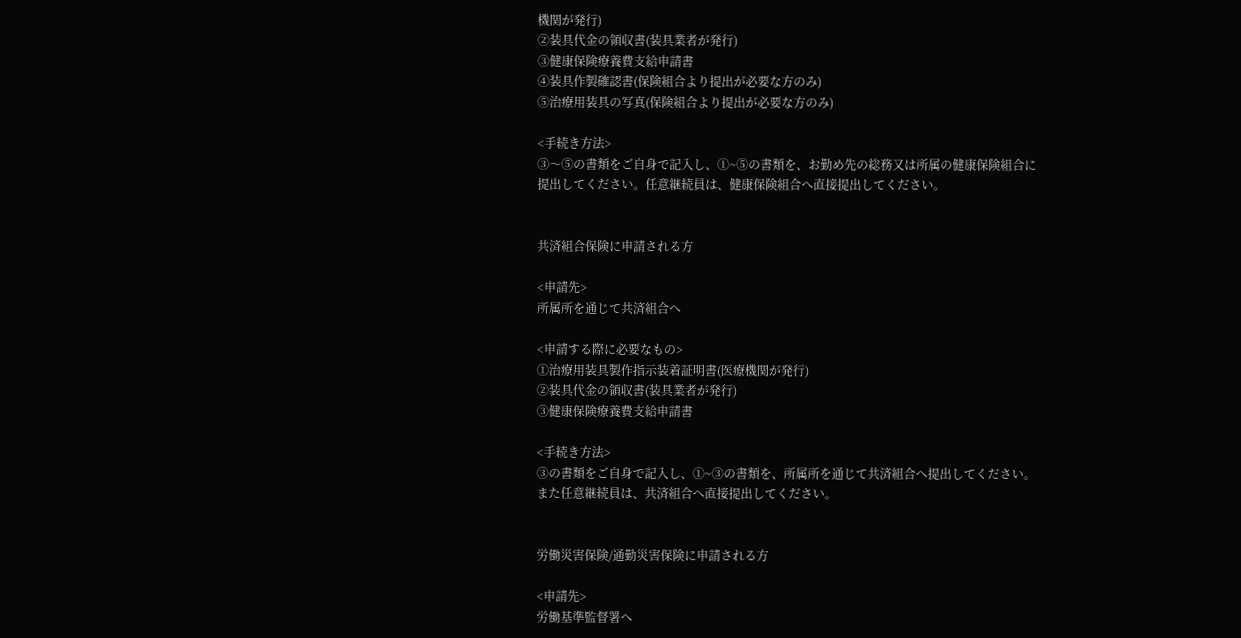機関が発行)
②装具代金の領収書(装具業者が発行)
③健康保険療養費支給申請書
④装具作製確認書(保険組合より提出が必要な方のみ)
⑤治療用装具の写真(保険組合より提出が必要な方のみ)

<手続き方法>
③〜⑤の書類をご自身で記入し、①~⑤の書類を、お勤め先の総務又は所属の健康保険組合に提出してください。任意継続員は、健康保険組合へ直接提出してください。


共済組合保険に申請される方

<申請先>
所属所を通じて共済組合へ

<申請する際に必要なもの>
①治療用装具製作指示装着証明書(医療機関が発行)
②装具代金の領収書(装具業者が発行)
③健康保険療養費支給申請書

<手続き方法>
③の書類をご自身で記入し、①~③の書類を、所属所を通じて共済組合へ提出してください。また任意継続員は、共済組合へ直接提出してください。


労働災害保険/通勤災害保険に申請される方

<申請先>
労働基準監督署へ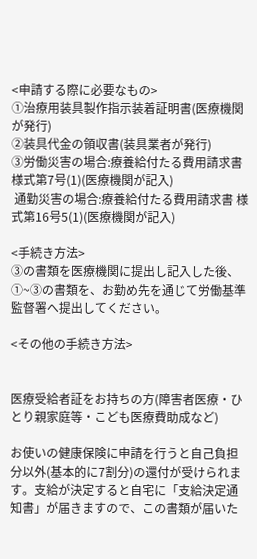<申請する際に必要なもの>
①治療用装具製作指示装着証明書(医療機関が発行)
②装具代金の領収書(装具業者が発行)
③労働災害の場合:療養給付たる費用請求書 様式第7号(1)(医療機関が記入)
 通勤災害の場合:療養給付たる費用請求書 様式第16号5(1)(医療機関が記入)

<手続き方法>
③の書類を医療機関に提出し記入した後、①~③の書類を、お勤め先を通じて労働基準監督署へ提出してください。

<その他の手続き方法>


医療受給者証をお持ちの方(障害者医療・ひとり親家庭等・こども医療費助成など)

お使いの健康保険に申請を行うと自己負担分以外(基本的に7割分)の還付が受けられます。支給が決定すると自宅に「支給決定通知書」が届きますので、この書類が届いた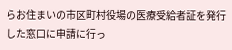らお住まいの市区町村役場の医療受給者証を発行した窓口に申請に行っ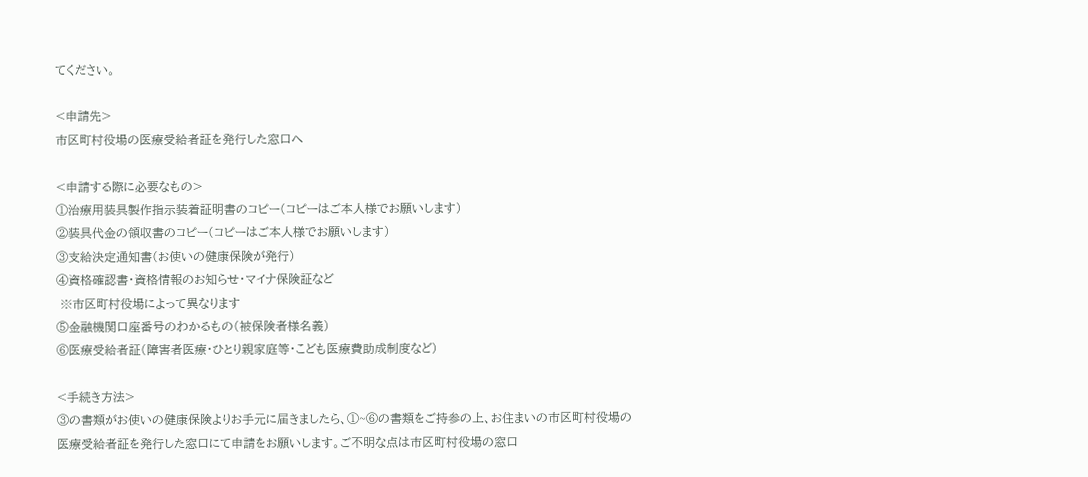てください。

<申請先>
市区町村役場の医療受給者証を発行した窓口へ

<申請する際に必要なもの>
①治療用装具製作指示装着証明書のコピー(コピーはご本人様でお願いします)
②装具代金の領収書のコピー(コピーはご本人様でお願いします)
③支給決定通知書(お使いの健康保険が発行)
④資格確認書・資格情報のお知らせ・マイナ保険証など
 ※市区町村役場によって異なります
⑤金融機関口座番号のわかるもの(被保険者様名義)
⑥医療受給者証(障害者医療・ひとり親家庭等・こども医療費助成制度など)

<手続き方法>
③の書類がお使いの健康保険よりお手元に届きましたら、①~⑥の書類をご持参の上、お住まいの市区町村役場の医療受給者証を発行した窓口にて申請をお願いします。ご不明な点は市区町村役場の窓口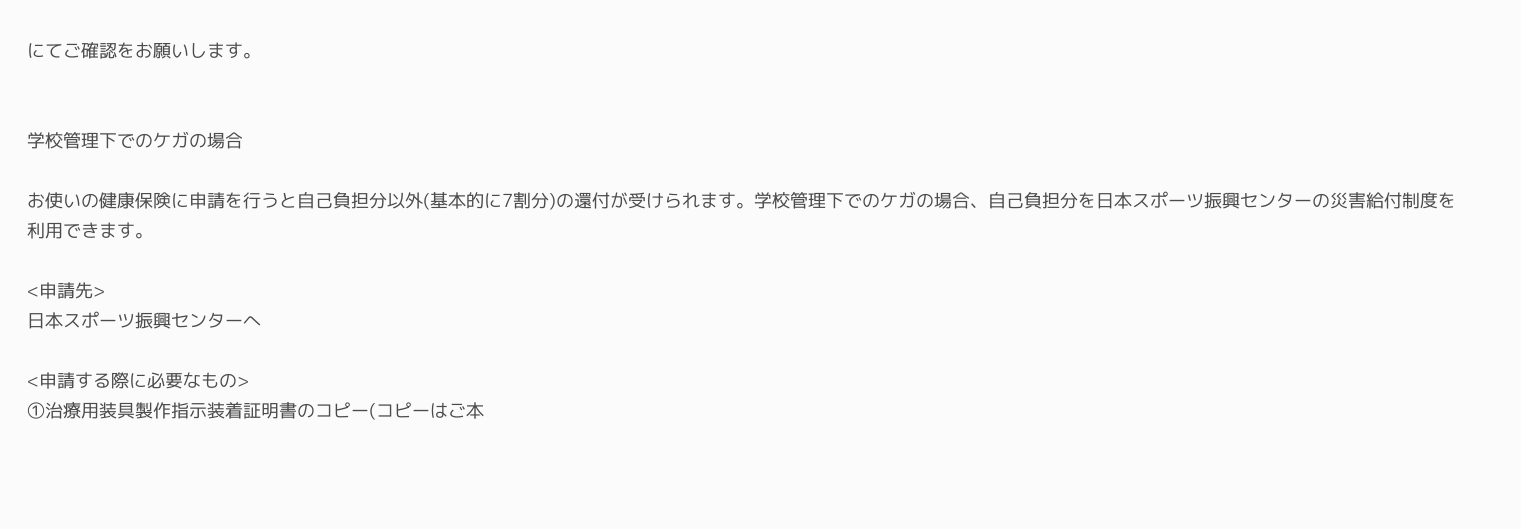にてご確認をお願いします。


学校管理下でのケガの場合

お使いの健康保険に申請を行うと自己負担分以外(基本的に7割分)の還付が受けられます。学校管理下でのケガの場合、自己負担分を日本スポーツ振興センターの災害給付制度を利用できます。

<申請先>
日本スポーツ振興センターへ

<申請する際に必要なもの>
①治療用装具製作指示装着証明書のコピー(コピーはご本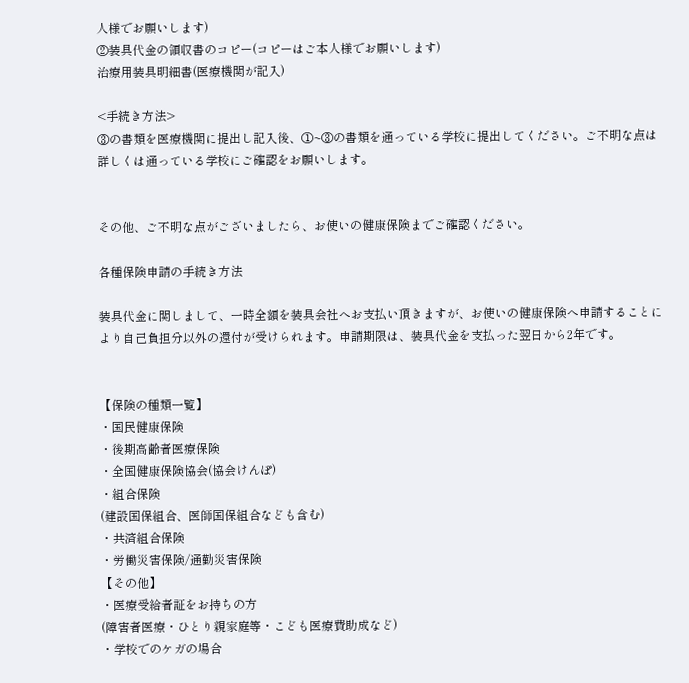人様でお願いします)
②装具代金の領収書のコピー(コピーはご本人様でお願いします)
治療用装具明細書(医療機関が記入)

<手続き方法>
③の書類を医療機関に提出し記入後、①~③の書類を通っている学校に提出してください。ご不明な点は詳しくは通っている学校にご確認をお願いします。


その他、ご不明な点がございましたら、お使いの健康保険までご確認ください。

各種保険申請の手続き方法

装具代金に関しまして、一時全額を装具会社へお支払い頂きますが、お使いの健康保険へ申請することにより自己負担分以外の還付が受けられます。申請期限は、装具代金を支払った翌日から2年です。


【保険の種類一覧】
・国民健康保険
・後期高齢者医療保険
・全国健康保険協会(協会けんぽ)
・組合保険
(建設国保組合、医師国保組合なども含む)
・共済組合保険
・労働災害保険/通勤災害保険
【その他】
・医療受給者証をお持ちの方
(障害者医療・ひとり親家庭等・こども医療費助成など)
・学校でのケガの場合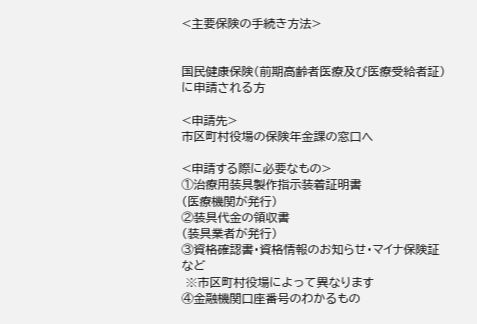<主要保険の手続き方法>


国民健康保険(前期高齢者医療及び医療受給者証)に申請される方

<申請先>
市区町村役場の保険年金課の窓口へ

<申請する際に必要なもの>
①治療用装具製作指示装着証明書
(医療機関が発行)
②装具代金の領収書
(装具業者が発行)
③資格確認書・資格情報のお知らせ・マイナ保険証など
 ※市区町村役場によって異なります
④金融機関口座番号のわかるもの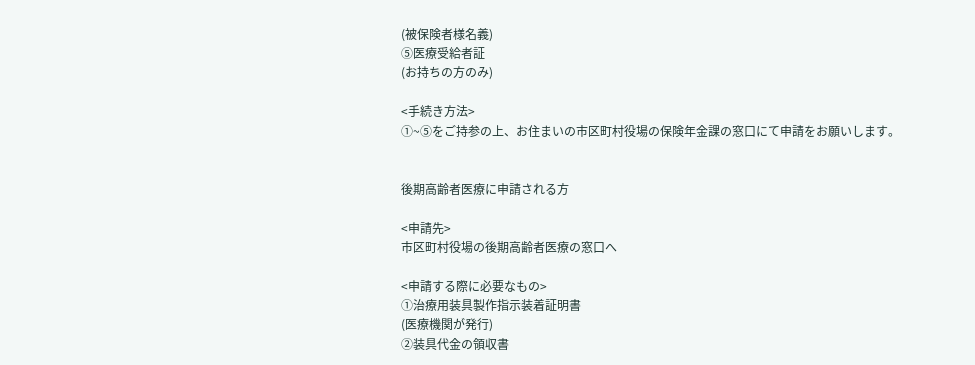(被保険者様名義)
⑤医療受給者証
(お持ちの方のみ)

<手続き方法>
①~⑤をご持参の上、お住まいの市区町村役場の保険年金課の窓口にて申請をお願いします。


後期高齢者医療に申請される方

<申請先>
市区町村役場の後期高齢者医療の窓口へ

<申請する際に必要なもの>
①治療用装具製作指示装着証明書
(医療機関が発行)
②装具代金の領収書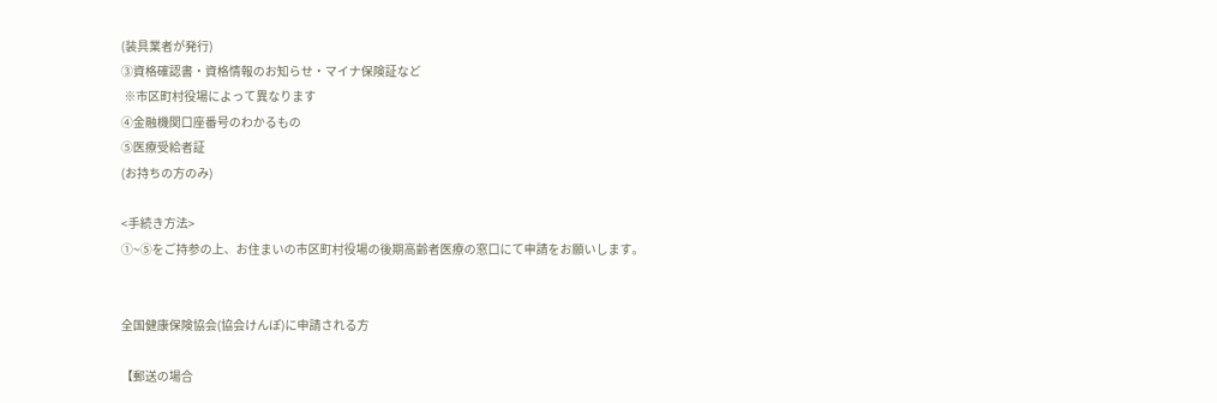(装具業者が発行)
③資格確認書・資格情報のお知らせ・マイナ保険証など
 ※市区町村役場によって異なります
④金融機関口座番号のわかるもの
⑤医療受給者証
(お持ちの方のみ)

<手続き方法>
①~⑤をご持参の上、お住まいの市区町村役場の後期高齢者医療の窓口にて申請をお願いします。


全国健康保険協会(協会けんぽ)に申請される方

【郵送の場合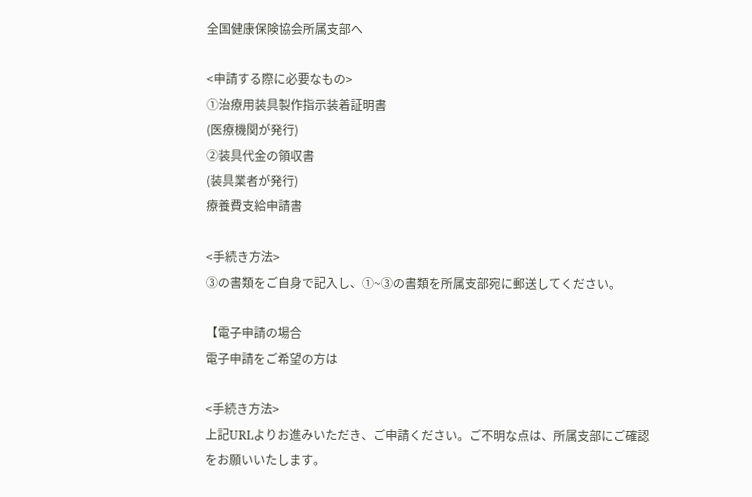全国健康保険協会所属支部へ

<申請する際に必要なもの>
①治療用装具製作指示装着証明書
(医療機関が発行)
②装具代金の領収書
(装具業者が発行)
療養費支給申請書

<手続き方法>
③の書類をご自身で記入し、①~③の書類を所属支部宛に郵送してください。

【電子申請の場合
電子申請をご希望の方は

<手続き方法>
上記URLよりお進みいただき、ご申請ください。ご不明な点は、所属支部にご確認をお願いいたします。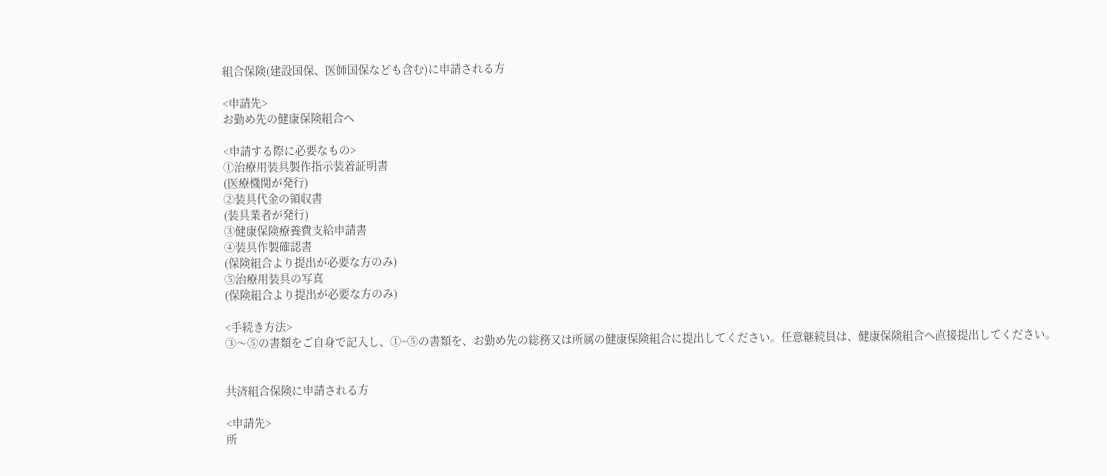組合保険(建設国保、医師国保なども含む)に申請される方

<申請先>
お勤め先の健康保険組合へ

<申請する際に必要なもの>
①治療用装具製作指示装着証明書
(医療機関が発行)
②装具代金の領収書
(装具業者が発行)
③健康保険療養費支給申請書
④装具作製確認書
(保険組合より提出が必要な方のみ)
⑤治療用装具の写真
(保険組合より提出が必要な方のみ)

<手続き方法>
③〜⑤の書類をご自身で記入し、①~⑤の書類を、お勤め先の総務又は所属の健康保険組合に提出してください。任意継続員は、健康保険組合へ直接提出してください。


共済組合保険に申請される方

<申請先>
所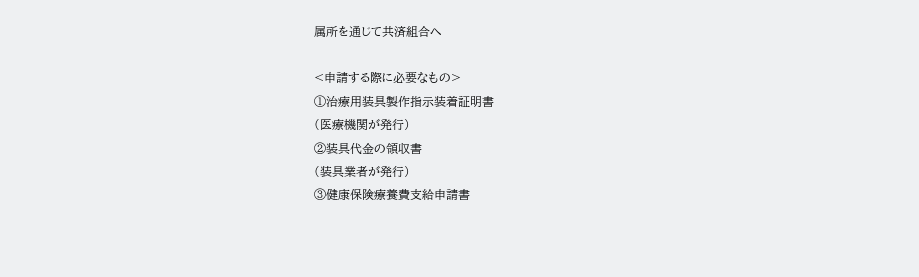属所を通じて共済組合へ

<申請する際に必要なもの>
①治療用装具製作指示装着証明書
(医療機関が発行)
②装具代金の領収書
(装具業者が発行)
③健康保険療養費支給申請書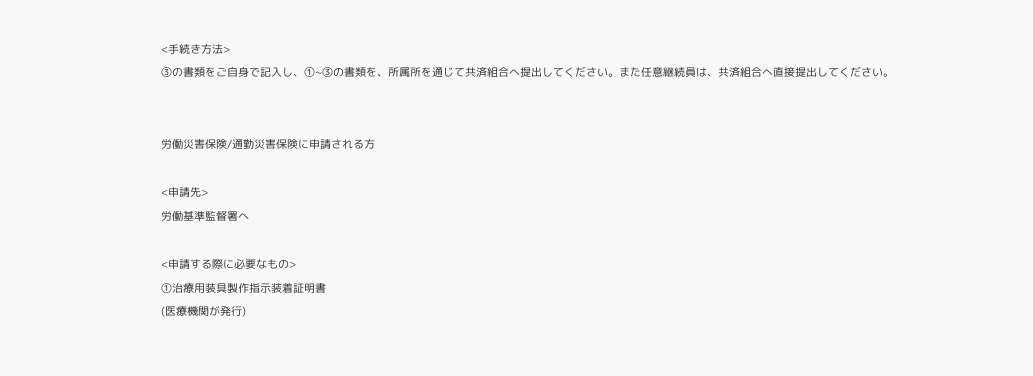<手続き方法>
③の書類をご自身で記入し、①~③の書類を、所属所を通じて共済組合へ提出してください。また任意継続員は、共済組合へ直接提出してください。


労働災害保険/通勤災害保険に申請される方

<申請先>
労働基準監督署へ

<申請する際に必要なもの>
①治療用装具製作指示装着証明書
(医療機関が発行)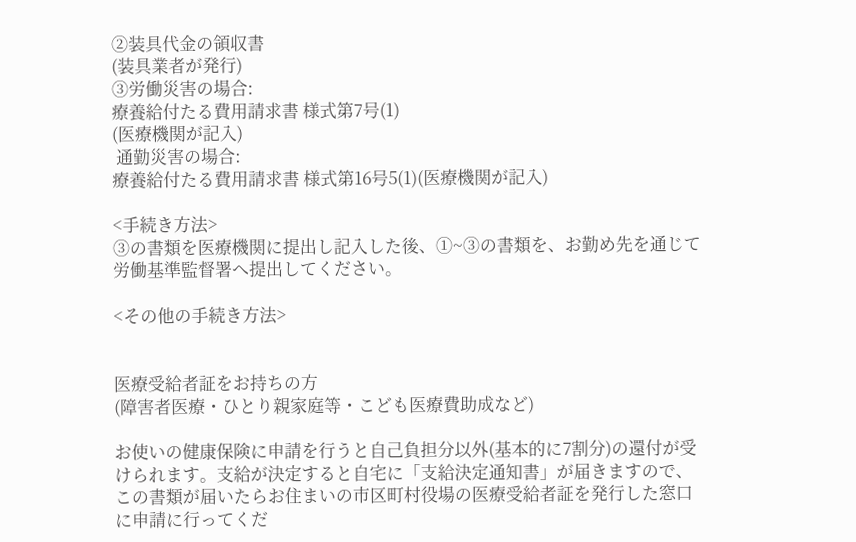②装具代金の領収書
(装具業者が発行)
③労働災害の場合:
療養給付たる費用請求書 様式第7号(1)
(医療機関が記入)
 通勤災害の場合:
療養給付たる費用請求書 様式第16号5(1)(医療機関が記入)

<手続き方法>
③の書類を医療機関に提出し記入した後、①~③の書類を、お勤め先を通じて労働基準監督署へ提出してください。

<その他の手続き方法>


医療受給者証をお持ちの方
(障害者医療・ひとり親家庭等・こども医療費助成など)

お使いの健康保険に申請を行うと自己負担分以外(基本的に7割分)の還付が受けられます。支給が決定すると自宅に「支給決定通知書」が届きますので、この書類が届いたらお住まいの市区町村役場の医療受給者証を発行した窓口に申請に行ってくだ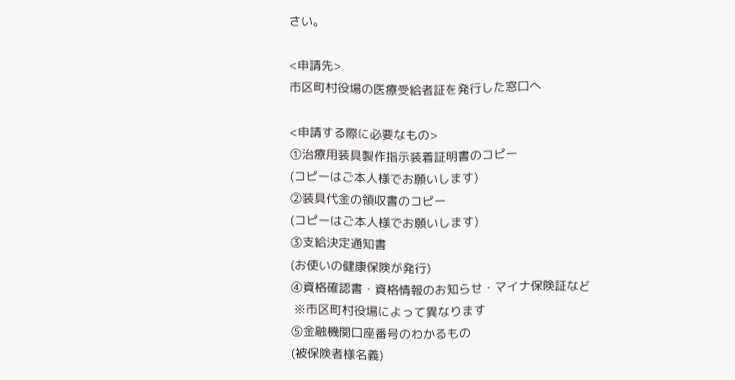さい。

<申請先>
市区町村役場の医療受給者証を発行した窓口へ

<申請する際に必要なもの>
①治療用装具製作指示装着証明書のコピー
(コピーはご本人様でお願いします)
②装具代金の領収書のコピー
(コピーはご本人様でお願いします)
③支給決定通知書
(お使いの健康保険が発行)
④資格確認書・資格情報のお知らせ・マイナ保険証など
 ※市区町村役場によって異なります
⑤金融機関口座番号のわかるもの
(被保険者様名義)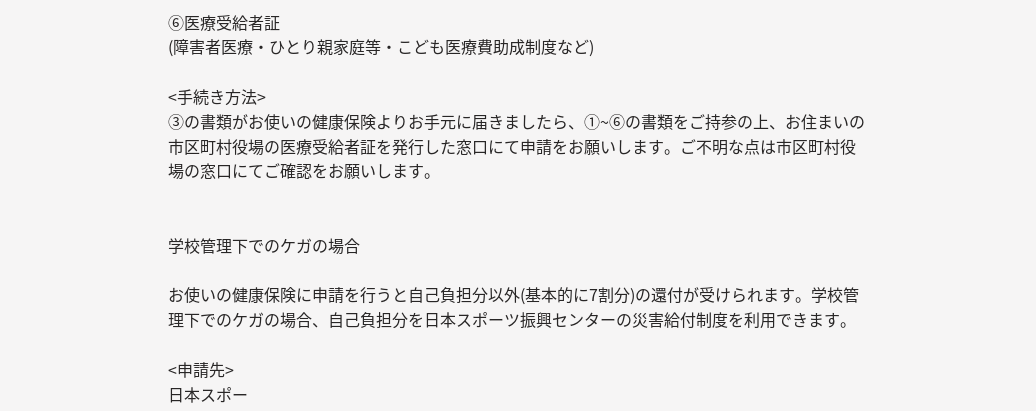⑥医療受給者証
(障害者医療・ひとり親家庭等・こども医療費助成制度など)

<手続き方法>
③の書類がお使いの健康保険よりお手元に届きましたら、①~⑥の書類をご持参の上、お住まいの市区町村役場の医療受給者証を発行した窓口にて申請をお願いします。ご不明な点は市区町村役場の窓口にてご確認をお願いします。


学校管理下でのケガの場合

お使いの健康保険に申請を行うと自己負担分以外(基本的に7割分)の還付が受けられます。学校管理下でのケガの場合、自己負担分を日本スポーツ振興センターの災害給付制度を利用できます。

<申請先>
日本スポー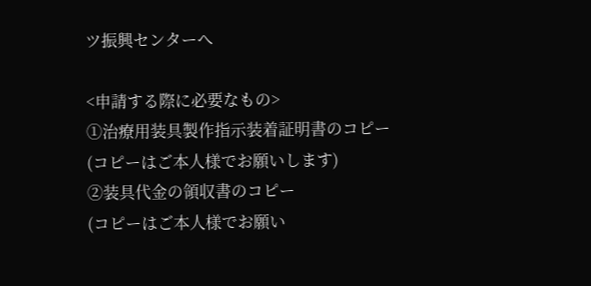ツ振興センターへ

<申請する際に必要なもの>
①治療用装具製作指示装着証明書のコピー
(コピーはご本人様でお願いします)
②装具代金の領収書のコピー
(コピーはご本人様でお願い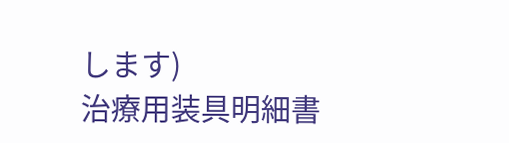します)
治療用装具明細書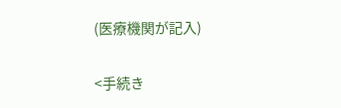(医療機関が記入)

<手続き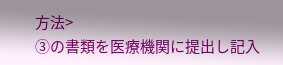方法>
③の書類を医療機関に提出し記入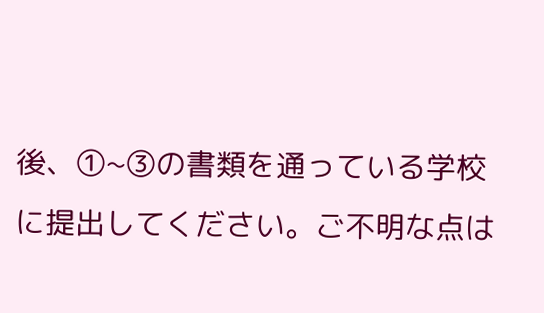後、①~③の書類を通っている学校に提出してください。ご不明な点は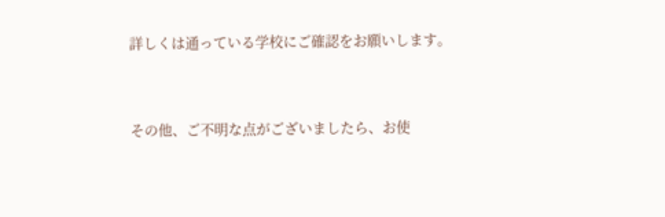詳しくは通っている学校にご確認をお願いします。


その他、ご不明な点がございましたら、お使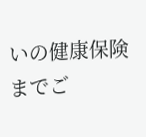いの健康保険までご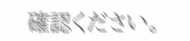確認ください。